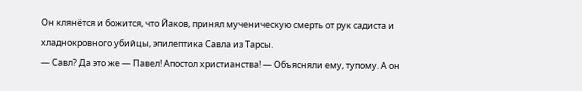Он клянётся и божится, что Йаков, принял мученическую смерть от рук садиста и хладнокровного убийцы, эпилептика Савла из Тарсы.
— Савл? Да это же — Павел! Апостол христианства! — Объясняли ему, тупому. А он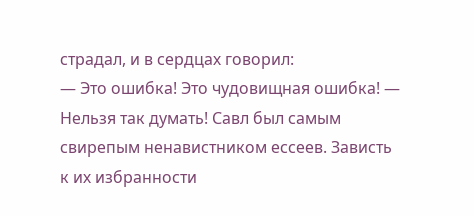страдал, и в сердцах говорил:
— Это ошибка! Это чудовищная ошибка! — Нельзя так думать! Савл был самым свирепым ненавистником ессеев. Зависть к их избранности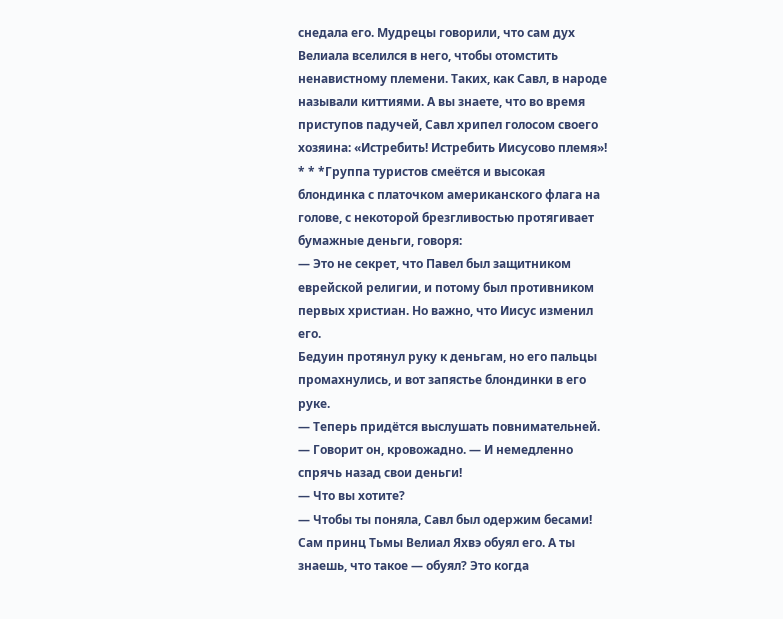снедала его. Мудрецы говорили, что сам дух Велиала вселился в него, чтобы отомстить ненавистному племени. Таких, как Савл, в народе называли киттиями. А вы знаете, что во время приступов падучей, Савл хрипел голосом своего хозяина: «Истребить! Истребить Иисусово племя»!
* * *Группа туристов смеётся и высокая блондинка с платочком американского флага на голове, с некоторой брезгливостью протягивает бумажные деньги, говоря:
— Это не секрет, что Павел был защитником еврейской религии, и потому был противником первых христиан. Но важно, что Иисус изменил его.
Бедуин протянул руку к деньгам, но его пальцы промахнулись, и вот запястье блондинки в его руке.
— Теперь придётся выслушать повнимательней. — Говорит он, кровожадно. — И немедленно спрячь назад свои деньги!
— Что вы хотите?
— Чтобы ты поняла, Савл был одержим бесами! Сам принц Тьмы Велиал Яхвэ обуял его. А ты знаешь, что такое — обуял? Это когда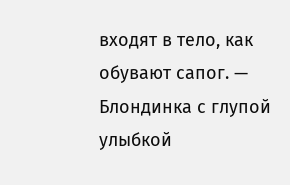входят в тело, как обувают сапог. — Блондинка с глупой улыбкой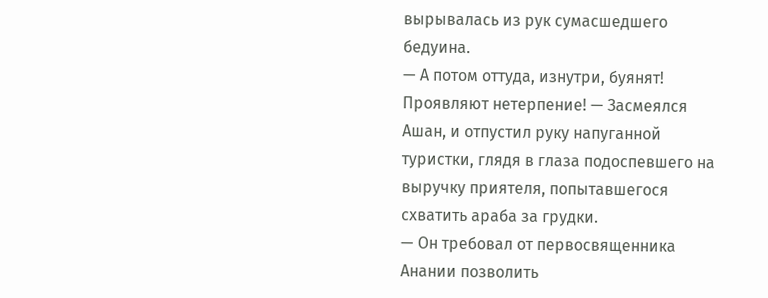вырывалась из рук сумасшедшего бедуина.
— А потом оттуда, изнутри, буянят! Проявляют нетерпение! — Засмеялся Ашан, и отпустил руку напуганной туристки, глядя в глаза подоспевшего на выручку приятеля, попытавшегося схватить араба за грудки.
— Он требовал от первосвященника Анании позволить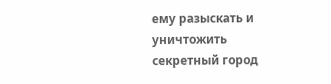ему разыскать и уничтожить секретный город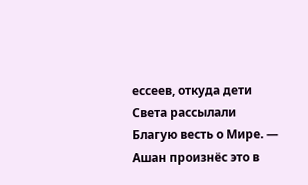ессеев, откуда дети Света рассылали Благую весть о Мире. — Ашан произнёс это в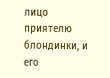лицо приятелю блондинки, и его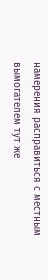намерения расправиться с местным вымогателем тут же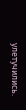улетучились.